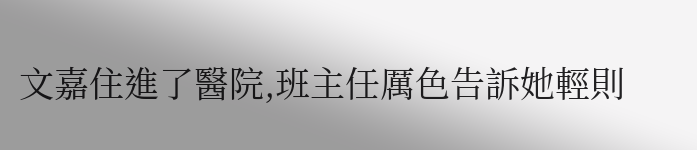文嘉住進了醫院,班主任厲色告訴她輕則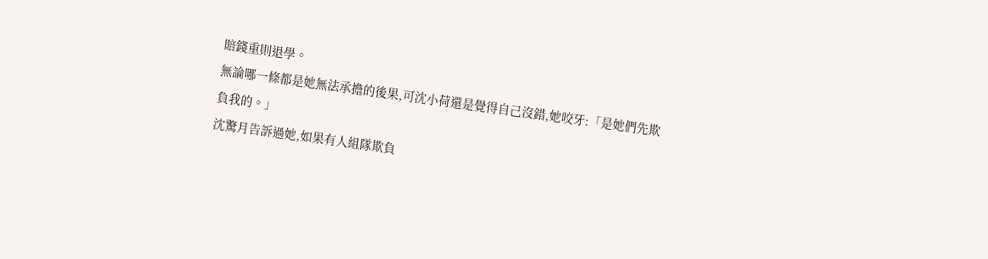賠錢重則退學。
無論哪一條都是她無法承擔的後果,可沈小荷還是覺得自己沒錯,她咬牙:「是她們先欺負我的。」
沈驚月告訴過她,如果有人組隊欺負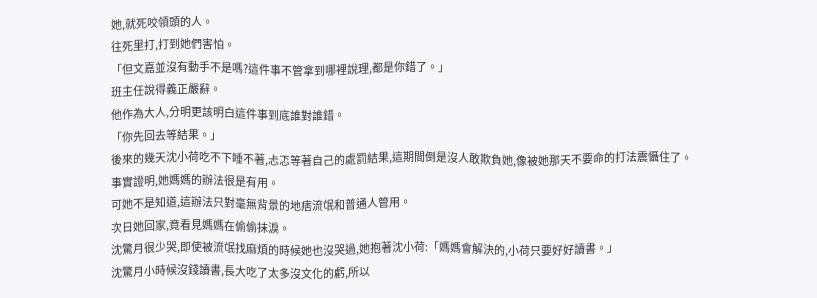她,就死咬領頭的人。
往死里打,打到她們害怕。
「但文嘉並沒有動手不是嗎?這件事不管拿到哪裡說理,都是你錯了。」
班主任說得義正嚴辭。
他作為大人,分明更該明白這件事到底誰對誰錯。
「你先回去等結果。」
後來的幾天沈小荷吃不下睡不著,忐忑等著自己的處罰結果,這期間倒是沒人敢欺負她,像被她那天不要命的打法震懾住了。
事實證明,她媽媽的辦法很是有用。
可她不是知道,這辦法只對毫無背景的地痞流氓和普通人管用。
次日她回家,竟看見媽媽在偷偷抹淚。
沈驚月很少哭,即使被流氓找麻煩的時候她也沒哭過,她抱著沈小荷:「媽媽會解決的,小荷只要好好讀書。」
沈驚月小時候沒錢讀書,長大吃了太多沒文化的虧,所以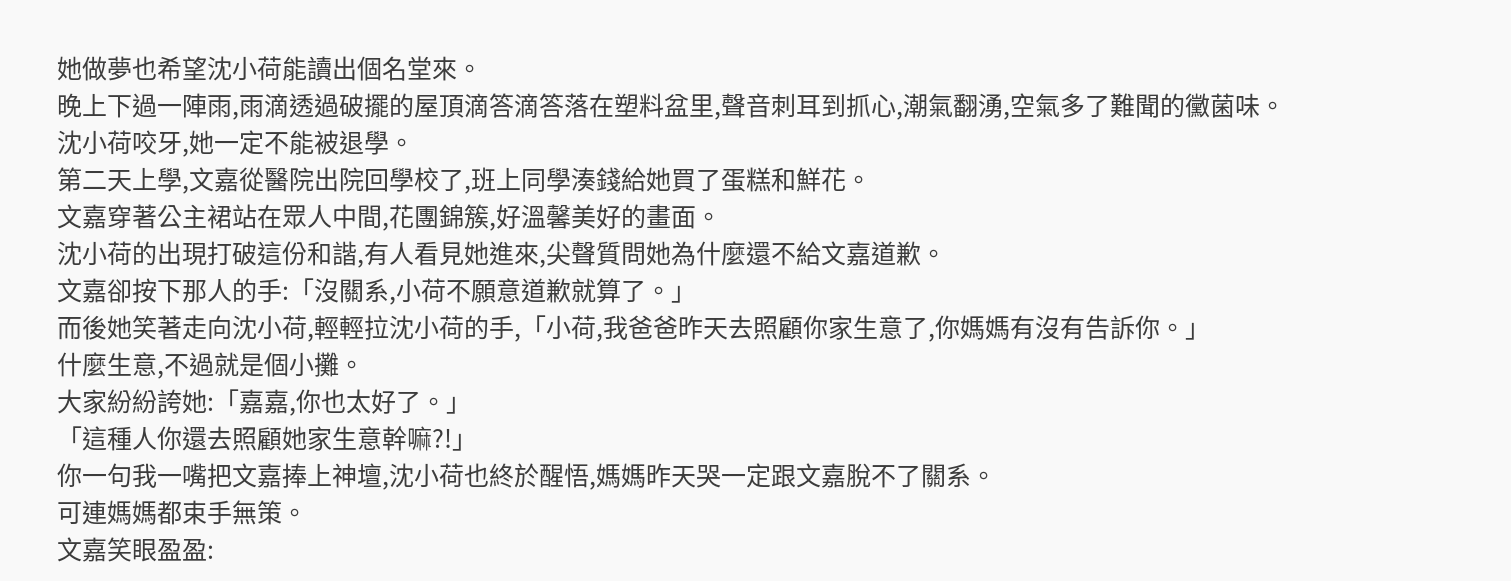她做夢也希望沈小荷能讀出個名堂來。
晚上下過一陣雨,雨滴透過破擺的屋頂滴答滴答落在塑料盆里,聲音刺耳到抓心,潮氣翻湧,空氣多了難聞的黴菌味。
沈小荷咬牙,她一定不能被退學。
第二天上學,文嘉從醫院出院回學校了,班上同學湊錢給她買了蛋糕和鮮花。
文嘉穿著公主裙站在眾人中間,花團錦簇,好溫馨美好的畫面。
沈小荷的出現打破這份和諧,有人看見她進來,尖聲質問她為什麼還不給文嘉道歉。
文嘉卻按下那人的手:「沒關系,小荷不願意道歉就算了。」
而後她笑著走向沈小荷,輕輕拉沈小荷的手,「小荷,我爸爸昨天去照顧你家生意了,你媽媽有沒有告訴你。」
什麼生意,不過就是個小攤。
大家紛紛誇她:「嘉嘉,你也太好了。」
「這種人你還去照顧她家生意幹嘛?!」
你一句我一嘴把文嘉捧上神壇,沈小荷也終於醒悟,媽媽昨天哭一定跟文嘉脫不了關系。
可連媽媽都束手無策。
文嘉笑眼盈盈: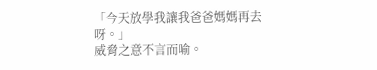「今天放學我讓我爸爸媽媽再去呀。」
威脅之意不言而喻。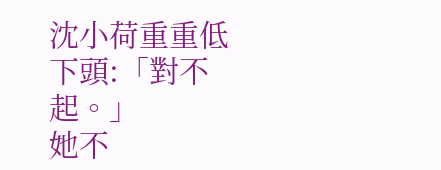沈小荷重重低下頭:「對不起。」
她不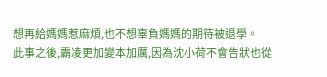想再給媽媽惹麻煩,也不想辜負媽媽的期待被退學。
此事之後,霸凌更加變本加厲,因為沈小荷不會告狀也從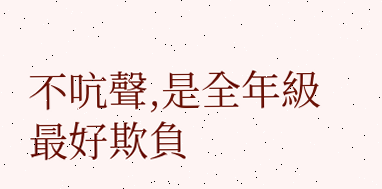不吭聲,是全年級最好欺負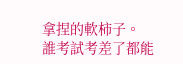拿捏的軟柿子。
誰考試考差了都能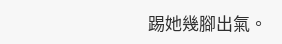踢她幾腳出氣。